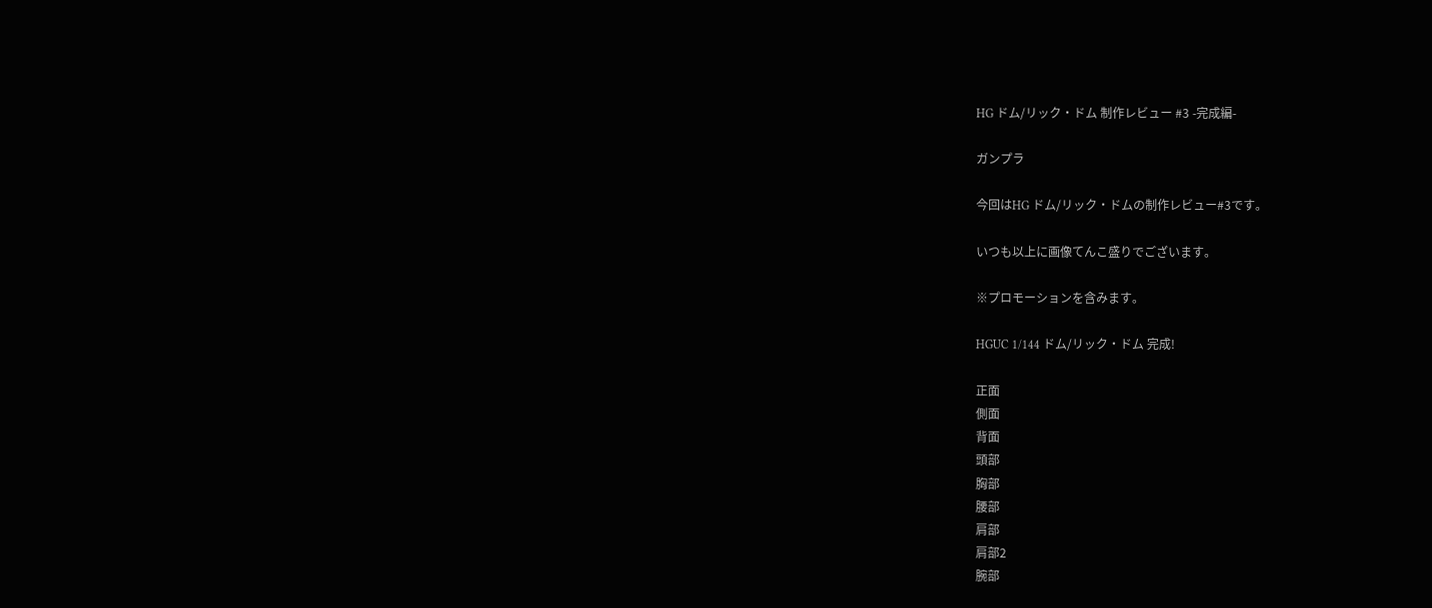HG ドム/リック・ドム 制作レビュー #3 -完成編-

ガンプラ

今回はHG ドム/リック・ドムの制作レビュー#3です。

いつも以上に画像てんこ盛りでございます。

※プロモーションを含みます。

HGUC 1/144 ドム/リック・ドム 完成!

正面
側面
背面
頭部
胸部
腰部
肩部
肩部2
腕部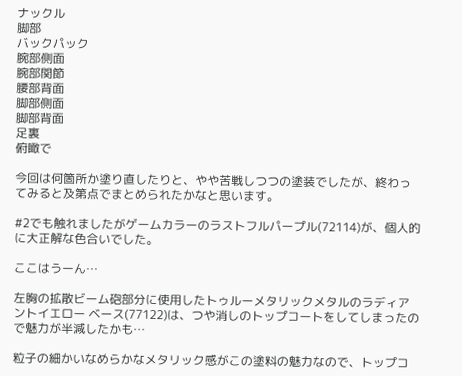ナックル
脚部
バックパック
腕部側面
腕部関節
腰部背面
脚部側面
脚部背面
足裏
俯瞰で

今回は何箇所か塗り直したりと、やや苦戦しつつの塗装でしたが、終わってみると及第点でまとめられたかなと思います。

#2でも触れましたがゲームカラーのラストフルパープル(72114)が、個人的に大正解な色合いでした。

ここはうーん…

左胸の拡散ビーム砲部分に使用したトゥルーメタリックメタルのラディアントイエロー ベース(77122)は、つや消しのトップコートをしてしまったので魅力が半減したかも…

粒子の細かいなめらかなメタリック感がこの塗料の魅力なので、トップコ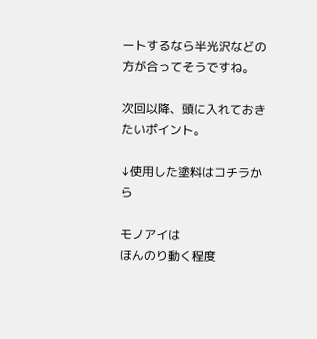ートするなら半光沢などの方が合ってそうですね。

次回以降、頭に入れておきたいポイント。

↓使用した塗料はコチラから

モノアイは
ほんのり動く程度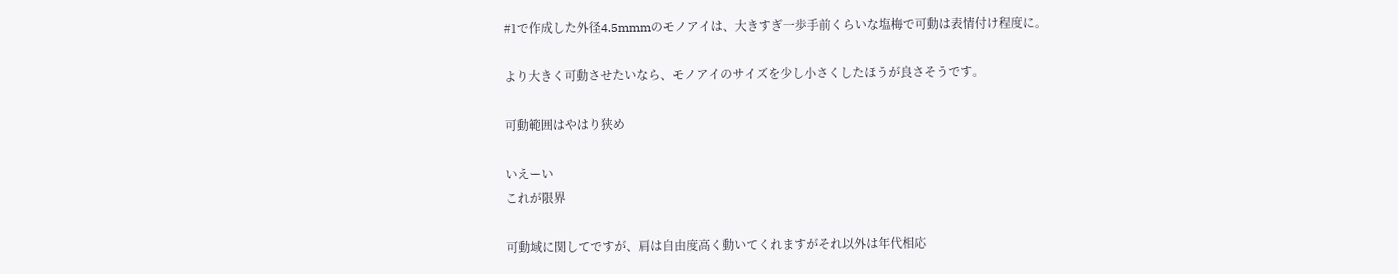#1で作成した外径4.5mmmのモノアイは、大きすぎ一歩手前くらいな塩梅で可動は表情付け程度に。

より大きく可動させたいなら、モノアイのサイズを少し小さくしたほうが良さそうです。

可動範囲はやはり狭め

いえーい
これが限界

可動域に関してですが、肩は自由度高く動いてくれますがそれ以外は年代相応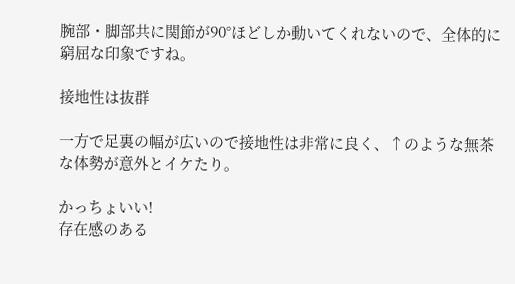腕部・脚部共に関節が90°ほどしか動いてくれないので、全体的に窮屈な印象ですね。

接地性は抜群

一方で足裏の幅が広いので接地性は非常に良く、↑のような無茶な体勢が意外とイケたり。

かっちょいい!
存在感のある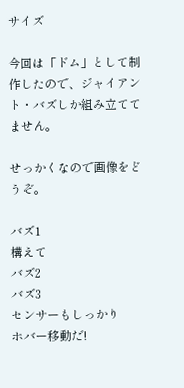サイズ

今回は「ドム」として制作したので、ジャイアント・バズしか組み立ててません。

せっかくなので画像をどうぞ。

バズ1
構えて
バズ2
バズ3
センサーもしっかり
ホバー移動だ!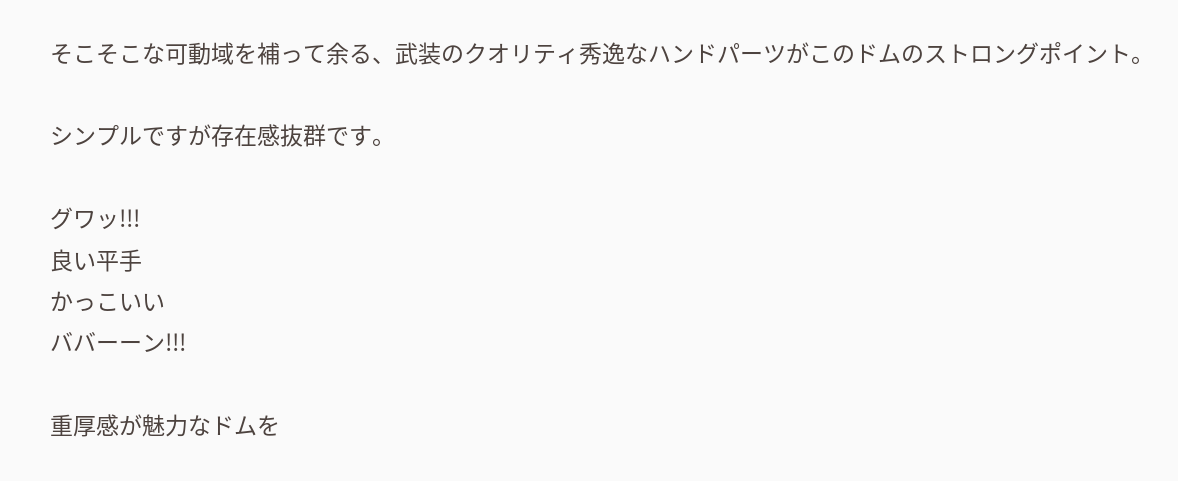そこそこな可動域を補って余る、武装のクオリティ秀逸なハンドパーツがこのドムのストロングポイント。

シンプルですが存在感抜群です。

グワッ!!!
良い平手
かっこいい
ババーーン!!!

重厚感が魅力なドムを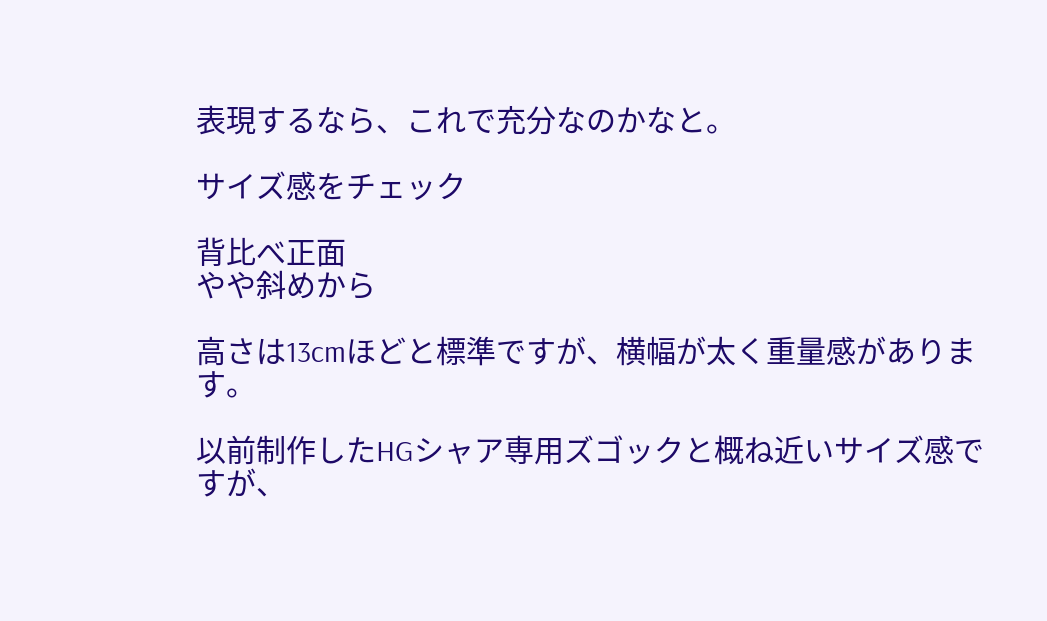表現するなら、これで充分なのかなと。

サイズ感をチェック

背比べ正面
やや斜めから

高さは13cmほどと標準ですが、横幅が太く重量感があります。

以前制作したHGシャア専用ズゴックと概ね近いサイズ感ですが、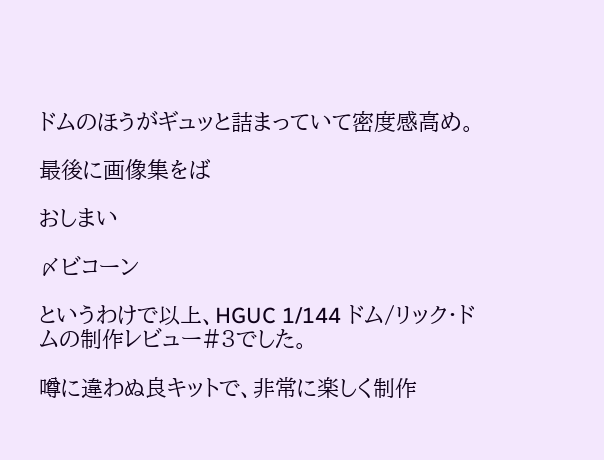ドムのほうがギュッと詰まっていて密度感高め。

最後に画像集をば

おしまい

〆ビコーン

というわけで以上、HGUC 1/144 ドム/リック・ドムの制作レビュー#3でした。

噂に違わぬ良キットで、非常に楽しく制作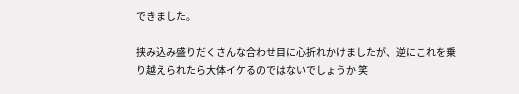できました。

挟み込み盛りだくさんな合わせ目に心折れかけましたが、逆にこれを乗り越えられたら大体イケるのではないでしょうか 笑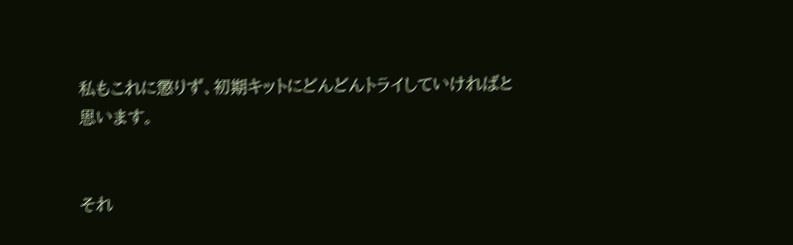私もこれに懲りず、初期キットにどんどんトライしていければと思います。


それ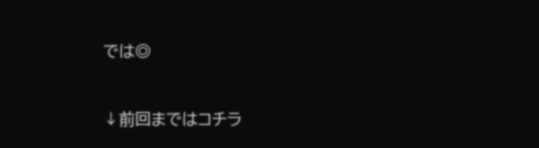では◎


↓前回まではコチラ